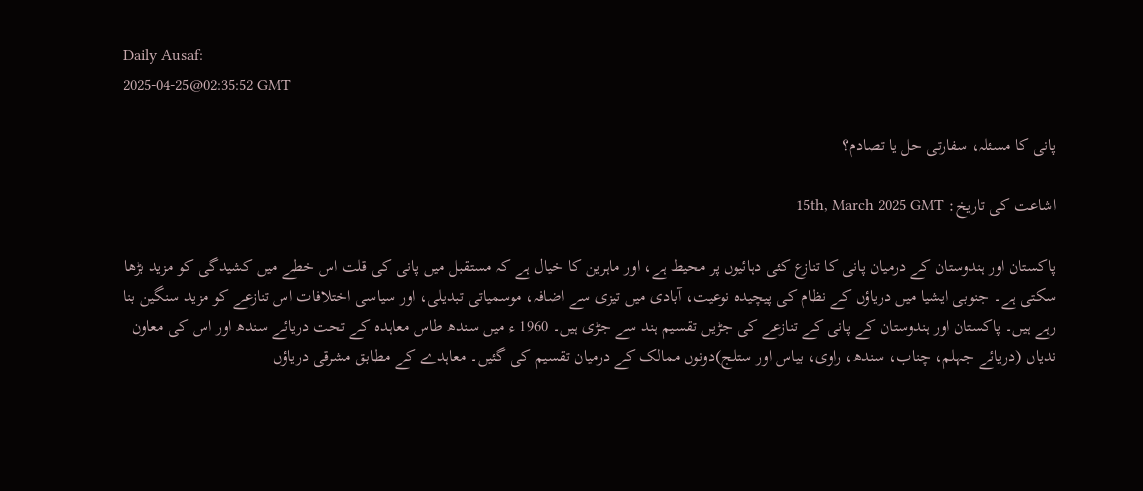Daily Ausaf:
2025-04-25@02:35:52 GMT

پانی کا مسئلہ، سفارتی حل یا تصادم؟

اشاعت کی تاریخ: 15th, March 2025 GMT

پاکستان اور ہندوستان کے درمیان پانی کا تنازع کئی دہائیوں پر محیط ہے، اور ماہرین کا خیال ہے کہ مستقبل میں پانی کی قلت اس خطے میں کشیدگی کو مزید بڑھا سکتی ہے۔ جنوبی ایشیا میں دریاؤں کے نظام کی پیچیدہ نوعیت، آبادی میں تیزی سے اضافہ، موسمیاتی تبدیلی، اور سیاسی اختلافات اس تنازعے کو مزید سنگین بنا رہے ہیں۔ پاکستان اور ہندوستان کے پانی کے تنازعے کی جڑیں تقسیم ہند سے جڑی ہیں۔ 1960 ء میں سندھ طاس معاہدہ کے تحت دریائے سندھ اور اس کی معاون ندیاں (دریائے جہلم، چناب، سندھ، راوی، بیاس اور ستلج)دونوں ممالک کے درمیان تقسیم کی گئیں۔ معاہدے کے مطابق مشرقی دریاؤں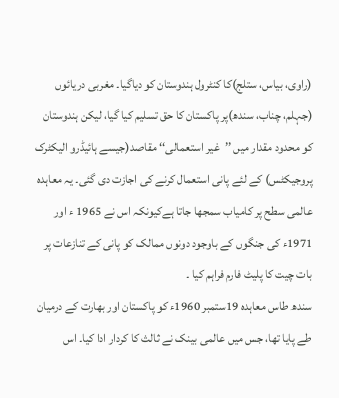(راوی، بیاس، ستلج)کا کنٹرول ہندوستان کو دیاگیا۔ مغربی دریائوں (جہلم، چناب، سندھ)پر پاکستان کا حق تسلیم کیا گیا، لیکن ہندوستان کو محدود مقدار میں ’’غیر استعمالی‘‘ مقاصد(جیسے ہائیڈرو الیکٹرک پروجیکٹس) کے لئے پانی استعمال کرنے کی اجازت دی گئی۔ یہ معاہدہ عالمی سطح پر کامیاب سمجھا جاتا ہےکیونکہ اس نے 1965 ء اور 1971ء کی جنگوں کے باوجود دونوں ممالک کو پانی کے تنازعات پر بات چیت کا پلیٹ فارم فراہم کیا ۔
سندھ طاس معاہدہ 19ستمبر 1960ء کو پاکستان اور بھارت کے درمیان طے پایا تھا، جس میں عالمی بینک نے ثالث کا کردار ادا کیا۔ اس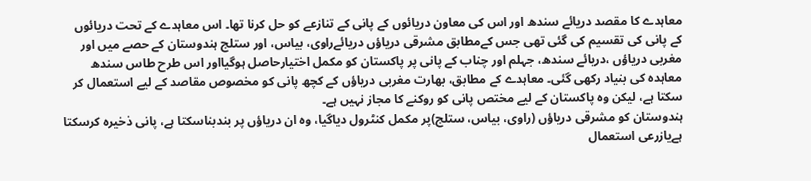معاہدے کا مقصد دریائے سندھ اور اس کی معاون دریائوں کے پانی کے تنازعے کو حل کرنا تھا۔ اس معاہدے کے تحت دریائوں کے پانی کی تقسیم کی گئی تھی جس کےمطابق مشرقی دریاؤں دریائےراوی، بیاس، اور ستلج ہندوستان کے حصے میں اور مغربی دریاؤں ،دریائے سندھ، جہلم اور چناب کے پانی پر پاکستان کو مکمل اختیارحاصل ہوگیااور اس طرح طاس سندھ معاہدہ کی بنیاد رکھی گئی۔ معاہدے کے مطابق، بھارت مغربی دریاؤں کے کچھ پانی کو مخصوص مقاصد کے لیے استعمال کر سکتا ہے، لیکن وہ پاکستان کے لیے مختص پانی کو روکنے کا مجاز نہیں ہے۔
ہندوستان کو مشرقی دریاؤں (راوی، بیاس، ستلج)پر مکمل کنٹرول دیاگیا، وہ ان دریاؤں پر بندبناسکتا ہے، پانی ذخیرہ کرسکتا ہےیازرعی استعمال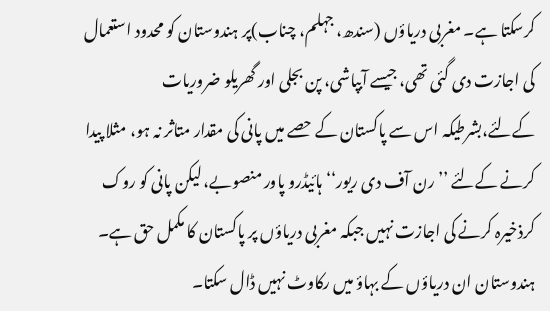کرسکتا ہے۔ مغربی دریاؤں (سندھ، جہلم، چناب)پر ہندوستان کو محدود استعمال کی اجازت دی گئی تھی، جیسے آبپاشی، پن بجلی اور گھریلو ضروریات کےلئے،بشرطیکہ اس سے پاکستان کے حصے میں پانی کی مقدار متاثر نہ ہو، مثلا پیدا کرنے کےلئے ’’رن آف دی ریور‘‘ہائیڈرو پاور منصوبے، لیکن پانی کو روک کرذخیرہ کرنے کی اجازت نہیں جبکہ مغربی دریاؤں پر پاکستان کا مکمل حق ہے۔ ہندوستان ان دریاؤں کے بہاؤ میں رکاوٹ نہیں ڈال سکتا۔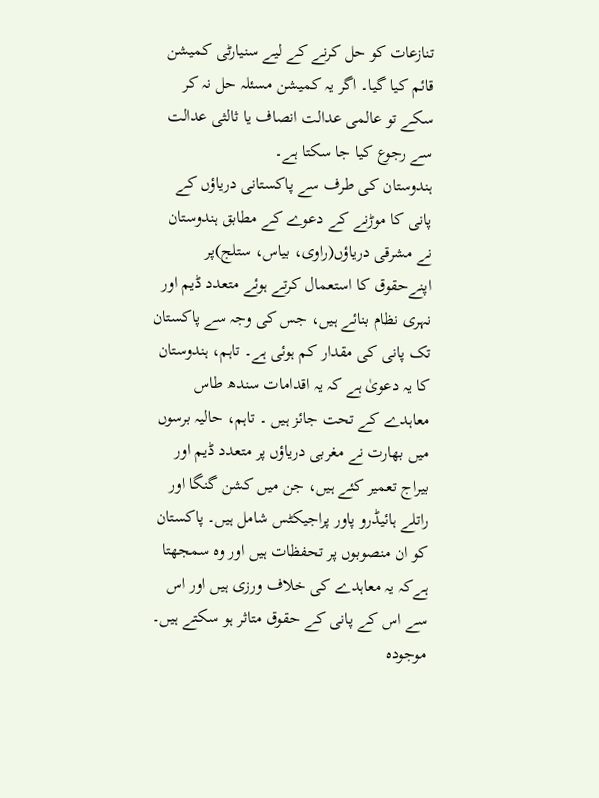تنازعات کو حل کرنے کے لیے سنیارٹی کمیشن قائم کیا گیا۔ اگر یہ کمیشن مسئلہ حل نہ کر سکے تو عالمی عدالت انصاف یا ثالثی عدالت سے رجوع کیا جا سکتا ہے۔
ہندوستان کی طرف سے پاکستانی دریاؤں کے پانی کا موڑنے کے دعوے کے مطابق ہندوستان نے مشرقی دریاؤں(راوی، بیاس، ستلج)پر اپنےحقوق کا استعمال کرتے ہوئے متعدد ڈیم اور نہری نظام بنائے ہیں، جس کی وجہ سے پاکستان تک پانی کی مقدار کم ہوئی ہے۔ تاہم، ہندوستان کا یہ دعویٰ ہے کہ یہ اقدامات سندھ طاس معاہدے کے تحت جائز ہیں ۔ تاہم، حالیہ برسوں میں بھارت نے مغربی دریاؤں پر متعدد ڈیم اور بیراج تعمیر کئے ہیں، جن میں کشن گنگا اور راتلے ہائیڈرو پاور پراجیکٹس شامل ہیں۔ پاکستان کو ان منصوبوں پر تحفظات ہیں اور وہ سمجھتا ہےکہ یہ معاہدے کی خلاف ورزی ہیں اور اس سے اس کے پانی کے حقوق متاثر ہو سکتے ہیں۔
موجودہ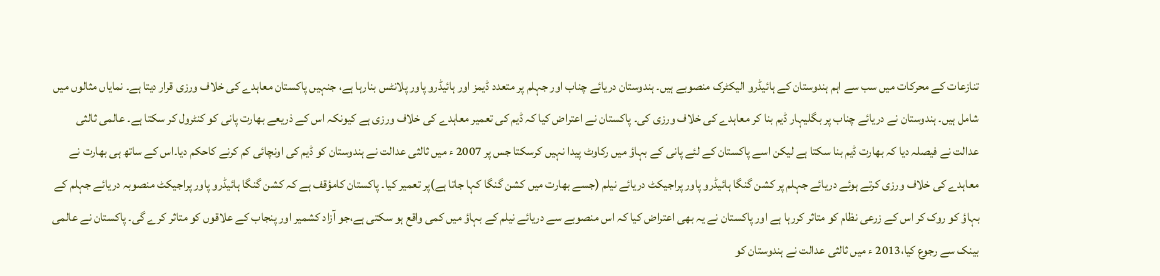تنازعات کے محرکات میں سب سے اہم ہندوستان کے ہائیڈرو الیکٹرک منصوبے ہیں۔ ہندوستان دریائے چناب اور جہلم پر متعدد ڈیمز اور ہائیڈرو پاور پلانٹس بنارہا ہے، جنہیں پاکستان معاہدے کی خلاف ورزی قرار دیتا ہے۔ نمایاں مثالوں میں شامل ہیں۔ ہندوستان نے دریائے چناب پر بگلیہار ڈیم بنا کر معاہدے کی خلاف ورزی کی۔ پاکستان نے اعتراض کیا کہ ڈیم کی تعمیر معاہدے کی خلاف ورزی ہے کیونکہ اس کے ذریعے بھارت پانی کو کنٹرول کر سکتا ہے۔ عالمی ثالثی عدالت نے فیصلہ دیا کہ بھارت ڈیم بنا سکتا ہے لیکن اسے پاکستان کے لئے پانی کے بہاؤ میں رکاوٹ پیدا نہیں کرسکتا جس پر 2007 ء میں ثالثی عدالت نے ہندوستان کو ڈیم کی اونچائی کم کرنے کاحکم دیا۔اس کے ساتھ ہی بھارت نے معاہدے کی خلاف ورزی کرتے ہوئے دریائے جہلم پر کشن گنگا ہائیڈرو پاور پراجیکٹ دریائے نیلم (جسے بھارت میں کشن گنگا کہا جاتا ہے)پر تعمیر کیا۔ پاکستان کامؤقف ہے کہ کشن گنگا ہائیڈرو پاور پراجیکٹ منصوبہ دریائے جہلم کے بہاؤ کو روک کر اس کے زرعی نظام کو متاثر کررہا ہے اور پاکستان نے یہ بھی اعتراض کیا کہ اس منصوبے سے دریائے نیلم کے بہاؤ میں کمی واقع ہو سکتی ہے،جو آزاد کشمیر اور پنجاب کے علاقوں کو متاثر کرے گی۔ پاکستان نے عالمی بینک سے رجوع کیا،2013 ء میں ثالثی عدالت نے ہندوستان کو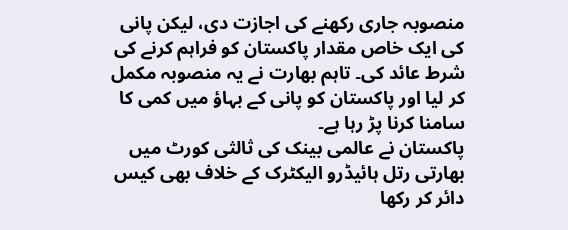منصوبہ جاری رکھنے کی اجازت دی، لیکن پانی کی ایک خاص مقدار پاکستان کو فراہم کرنے کی شرط عائد کی۔ تاہم بھارت نے یہ منصوبہ مکمل کر لیا اور پاکستان کو پانی کے بہاؤ میں کمی کا سامنا کرنا پڑ رہا ہے۔
پاکستان نے عالمی بینک کی ثالثی کورٹ میں بھارتی رتل ہائیڈرو الیکٹرک کے خلاف بھی کیس دائر کر رکھا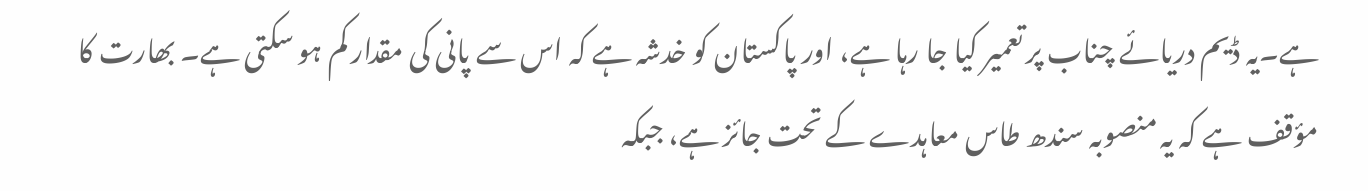ہے۔یہ ڈیم دریائے چناب پر تعمیر کیا جا رہا ہے، اور پاکستان کو خدشہ ہے کہ اس سے پانی کی مقدار کم ہو سکتی ہے۔ بھارت کا مؤقف ہے کہ یہ منصوبہ سندھ طاس معاہدے کے تحت جائز ہے، جبکہ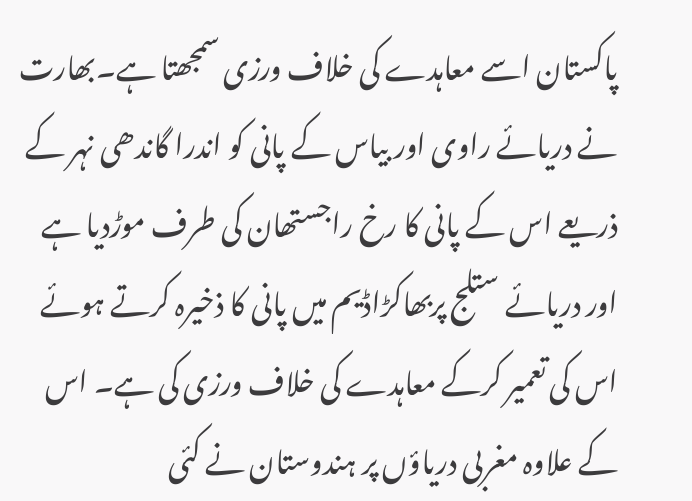پاکستان اسے معاہدے کی خلاف ورزی سمجھتا ہے۔بھارت نے دریائے راوی اور بیاس کے پانی کو اندرا گاندھی نہر کے ذریعے اس کے پانی کا رخ راجستھان کی طرف موڑدیا ہے اور دریائے ستلج پربھاکڑاڈیم میں پانی کا ذخیرہ کرتے ہوئے اس کی تعمیر کرکے معاہدے کی خلاف ورزی کی ہے۔ اس کے علاوہ مغربی دریاؤں پر ہندوستان نے کئی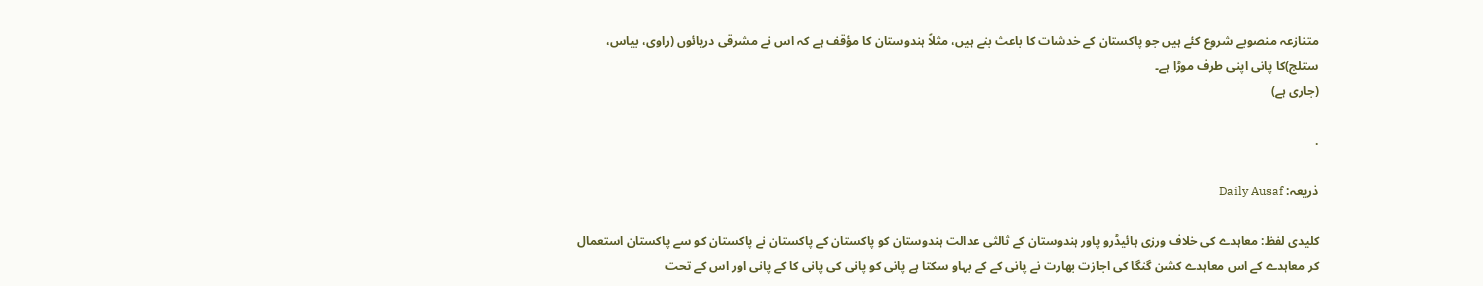متنازعہ منصوبے شروع کئے ہیں جو پاکستان کے خدشات کا باعث بنے ہیں، مثلاً ہندوستان کا مؤقف ہے کہ اس نے مشرقی دریائوں (راوی، بیاس، ستلج)کا پانی اپنی طرف موڑا ہے۔
(جاری ہے)

.

ذریعہ: Daily Ausaf

کلیدی لفظ: معاہدے کی خلاف ورزی ہائیڈرو پاور ہندوستان کے ثالثی عدالت ہندوستان کو پاکستان کے پاکستان نے پاکستان کو سے پاکستان استعمال کر معاہدے کے اس معاہدے کشن گنگا کی اجازت بھارت نے پانی کے کے بہاو سکتا ہے پانی کو پانی کی پانی کا کے پانی اور اس کے تحت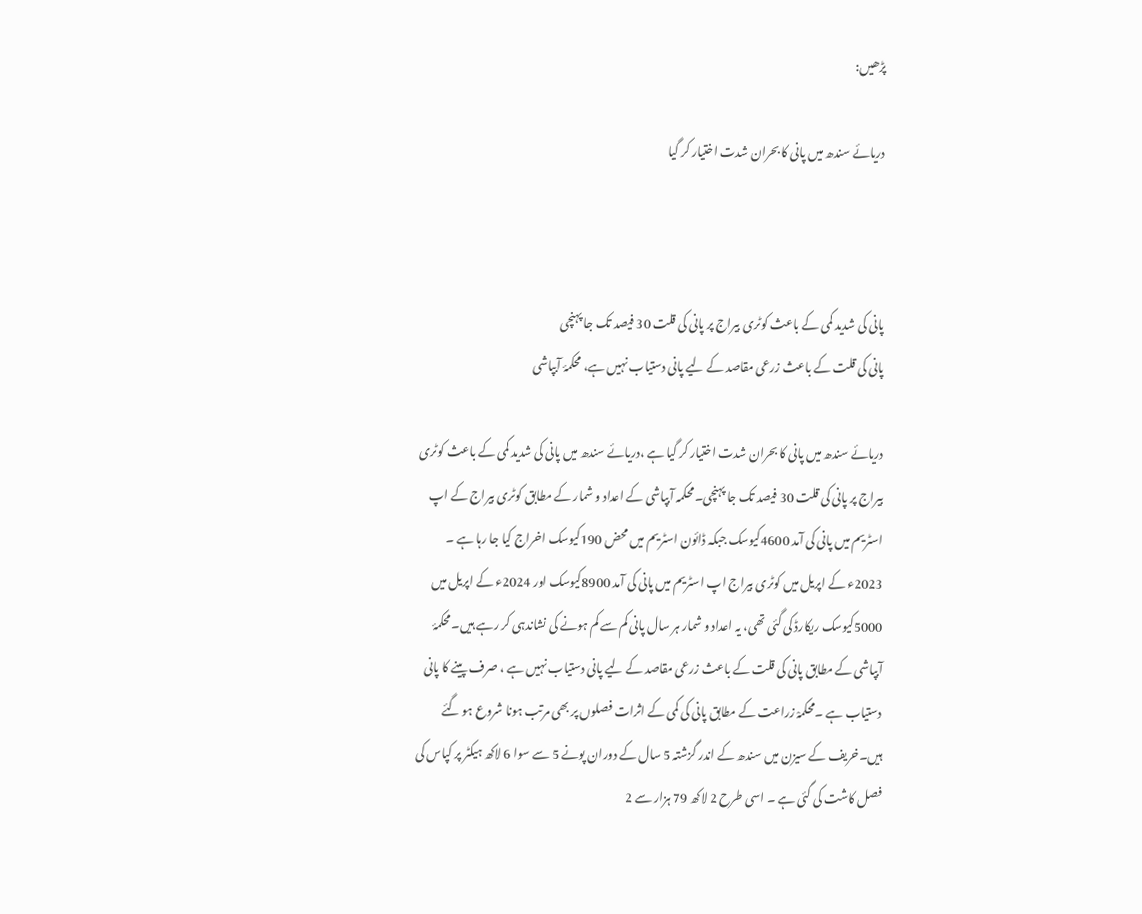پڑھیں:

دریائے سندھ میں پانی کا بحران شدت اختیار کر گیا



پانی کی شدید کمی کے باعث کوٹری بیراج پر پانی کی قلت 30 فیصد تک جا پہنچی
پانی کی قلت کے باعث زرعی مقاصد کے لیے پانی دستیاب نہیں ہے، محکمۂ آبپاشی

دریائے سندھ میں پانی کا بحران شدت اختیار کر گیا ہے ،دریائے سندھ میں پانی کی شدید کمی کے باعث کوٹری بیراج پر پانی کی قلت 30 فیصد تک جا پہنچی۔محکمہ آبپاشی کے اعداد و شمار کے مطابق کوٹری بیراج کے اپ اسٹریم میں پانی کی آمد 4600کیوسک جبکہ ڈائون اسٹریم میں محض 190کیوسک اخراج کیا جا رہا ہے ۔ 2023ء کے اپریل میں کوٹری بیراج اپ اسٹریم میں پانی کی آمد 8900کیوسک اور 2024ء کے اپریل میں 5000کیوسک ریکارڈ کی گئی تھی، یہ اعداد و شمار ہر سال پانی کم سے کم ہونے کی نشاندہی کر رہے ہیں۔محکمۂ آبپاشی کے مطابق پانی کی قلت کے باعث زرعی مقاصد کے لیے پانی دستیاب نہیں ہے ، صرف پینے کا پانی دستیاب ہے ۔محکمہْ زراعت کے مطابق پانی کی کمی کے اثرات فصلوں پر بھی مرتب ہونا شروع ہو گئے ہیں۔خریف کے سیزن میں سندھ کے اندر گزشتہ 5 سال کے دوران پونے 5 سے سوا 6 لاکھ ہیکٹر پر کپاس کی فصل کاشت کی گئی ہے ۔ اسی طرح 2 لاکھ 79 ہزار سے 2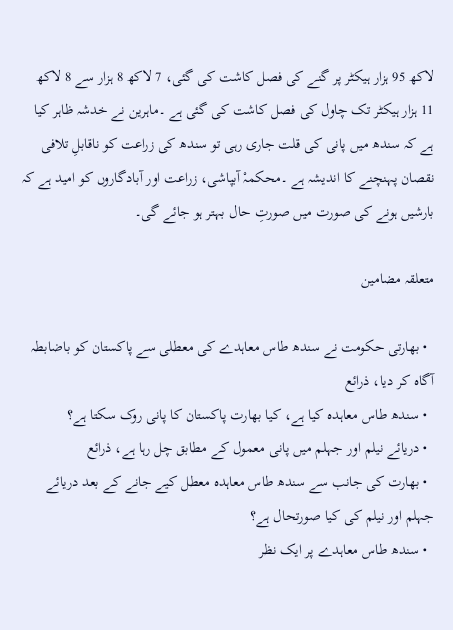لاکھ 95 ہزار ہیکٹر پر گنے کی فصل کاشت کی گئی، 7 لاکھ 8 ہزار سے 8 لاکھ 11 ہزار ہیکٹر تک چاول کی فصل کاشت کی گئی ہے ۔ماہرین نے خدشہ ظاہر کیا ہے کہ سندھ میں پانی کی قلت جاری رہی تو سندھ کی زراعت کو ناقابلِ تلافی نقصان پہنچنے کا اندیشہ ہے ۔محکمہْ آبپاشی، زراعت اور آبادگاروں کو امید ہے کہ بارشیں ہونے کی صورت میں صورتِ حال بہتر ہو جائے گی۔

متعلقہ مضامین

  • بھارتی حکومت نے سندھ طاس معاہدے کی معطلی سے پاکستان کو باضابطہ آگاہ کر دیا، ذرائع
  • سندھ طاس معاہدہ کیا ہے، کیا بھارت پاکستان کا پانی روک سکتا ہے؟
  • دریائے نیلم اور جہلم میں پانی معمول کے مطابق چل رہا ہے، ذرائع
  • بھارت کی جانب سے سندھ طاس معاہدہ معطل کیے جانے کے بعد دریائے جہلم اور نیلم کی کیا صورتحال ہے؟
  • سندھ طاس معاہدے پر ایک نظر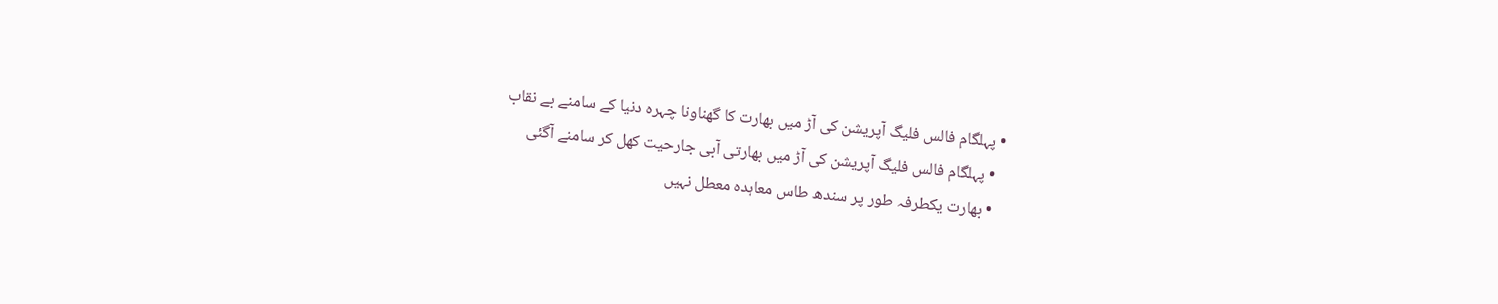• پہلگام فالس فلیگ آپریشن کی آڑ میں بھارت کا گھناونا چہرہ دنیا کے سامنے بے نقاب
  • پہلگام فالس فلیگ آپریشن کی آڑ میں بھارتی آبی جارحیت کھل کر سامنے آگئی
  • بھارت یکطرفہ طور پر سندھ طاس معاہدہ معطل نہیں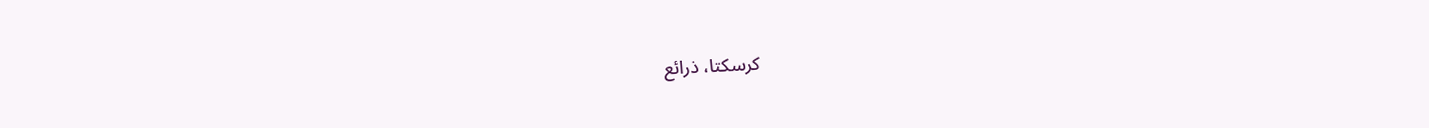کرسکتا، ذرائع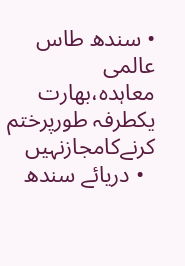• سندھ طاس عالمی معاہدہ،بھارت یکطرفہ طورپرختم کرنےکامجازنہیں
  • دریائے سندھ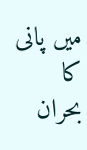میں پانی کا بحران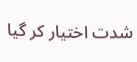شدت اختیار کر گیا